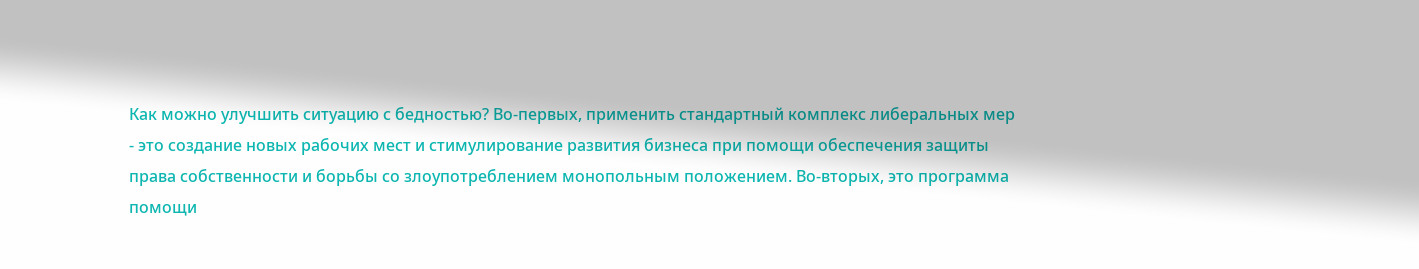Как можно улучшить ситуацию с бедностью? Во-первых, применить стандартный комплекс либеральных мер - это создание новых рабочих мест и стимулирование развития бизнеса при помощи обеспечения защиты права собственности и борьбы со злоупотреблением монопольным положением. Во-вторых, это программа помощи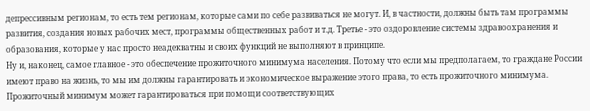депрессивным регионам, то есть тем регионам, которые сами по себе развиваться не могут. И, в частности, должны быть там программы развития, создания новых рабочих мест, программы общественных работ и т.д. Третье - это оздоровление системы здравоохранения и образования, которые у нас просто неадекватны и своих функций не выполняют в принципе.
Ну и, наконец, самое главное - это обеспечение прожиточного минимума населения. Потому что если мы предполагаем, то граждане России имеют право на жизнь, то мы им должны гарантировать и экономическое выражение этого права, то есть прожиточного минимума. Прожиточный минимум может гарантироваться при помощи соответствующих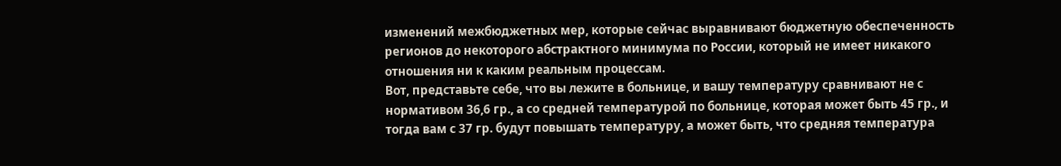изменений межбюджетных мер, которые сейчас выравнивают бюджетную обеспеченность регионов до некоторого абстрактного минимума по России, который не имеет никакого отношения ни к каким реальным процессам.
Вот, представьте себе, что вы лежите в больнице, и вашу температуру сравнивают не с нормативом 36,6 гр., а со средней температурой по больнице, которая может быть 45 гр., и тогда вам с 37 гр. будут повышать температуру, а может быть, что средняя температура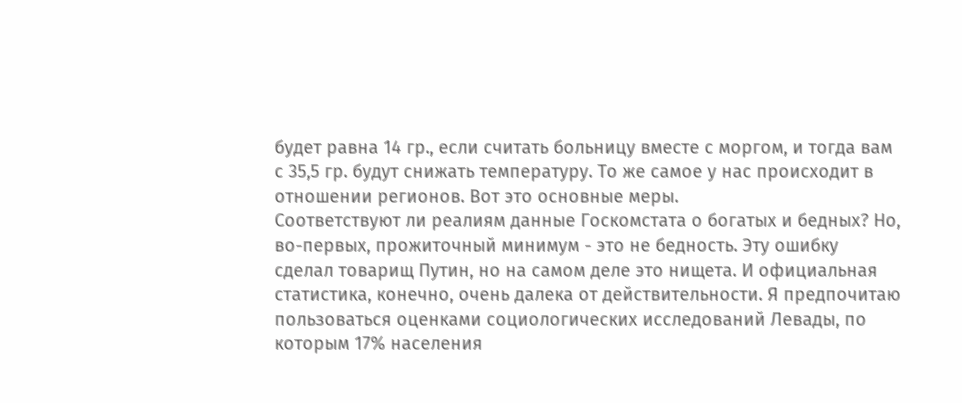будет равна 14 гр., если считать больницу вместе с моргом, и тогда вам с 35,5 гр. будут снижать температуру. То же самое у нас происходит в отношении регионов. Вот это основные меры.
Соответствуют ли реалиям данные Госкомстата о богатых и бедных? Но, во-первых, прожиточный минимум - это не бедность. Эту ошибку сделал товарищ Путин, но на самом деле это нищета. И официальная статистика, конечно, очень далека от действительности. Я предпочитаю пользоваться оценками социологических исследований Левады, по которым 17% населения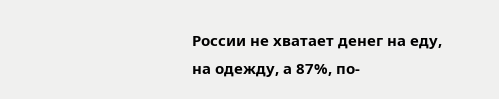России не хватает денег на еду, на одежду, а 87%, по-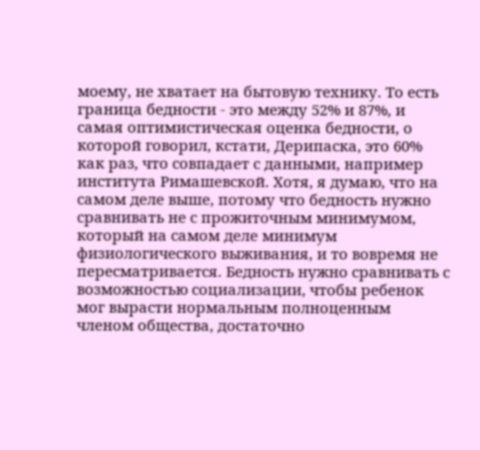моему, не хватает на бытовую технику. То есть граница бедности - это между 52% и 87%, и самая оптимистическая оценка бедности, о которой говорил, кстати, Дерипаска, это 60% как раз, что совпадает с данными, например института Римашевской. Хотя, я думаю, что на самом деле выше, потому что бедность нужно сравнивать не с прожиточным минимумом, который на самом деле минимум физиологического выживания, и то вовремя не пересматривается. Бедность нужно сравнивать с возможностью социализации, чтобы ребенок мог вырасти нормальным полноценным членом общества, достаточно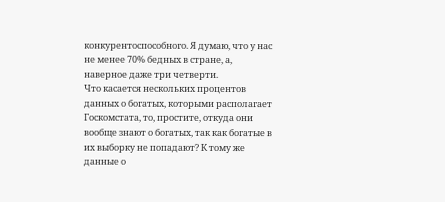конкурентоспособного. Я думаю, что у нас не менее 70% бедных в стране, а, наверное даже три четверти.
Что касается нескольких процентов данных о богатых, которыми располагает Госкомстата, то, простите, откуда они вообще знают о богатых, так как богатые в их выборку не попадают? К тому же данные о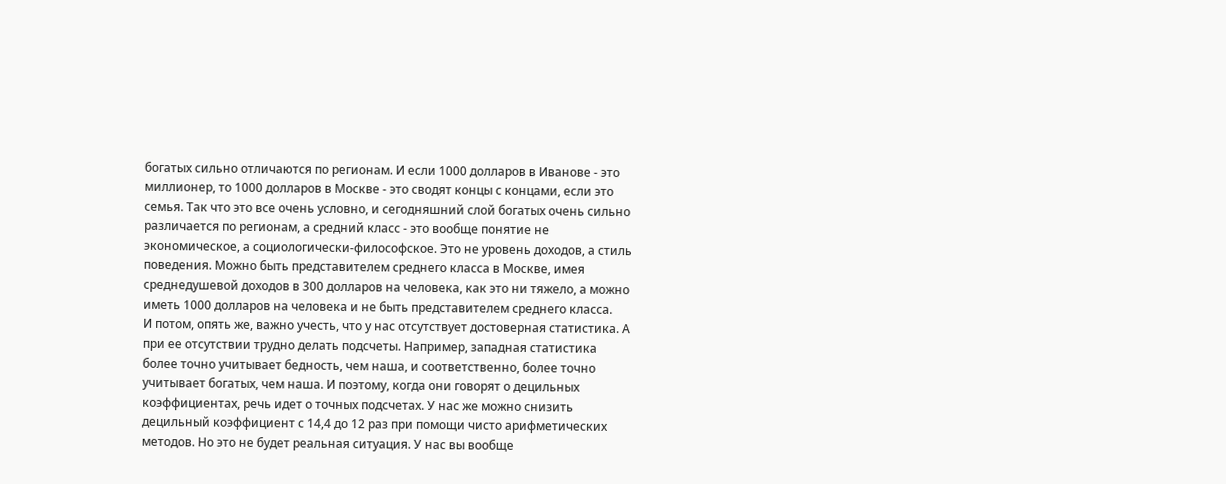богатых сильно отличаются по регионам. И если 1000 долларов в Иванове - это миллионер, то 1000 долларов в Москве - это сводят концы с концами, если это семья. Так что это все очень условно, и сегодняшний слой богатых очень сильно различается по регионам, а средний класс - это вообще понятие не экономическое, а социологически-философское. Это не уровень доходов, а стиль поведения. Можно быть представителем среднего класса в Москве, имея среднедушевой доходов в 300 долларов на человека, как это ни тяжело, а можно иметь 1000 долларов на человека и не быть представителем среднего класса.
И потом, опять же, важно учесть, что у нас отсутствует достоверная статистика. А при ее отсутствии трудно делать подсчеты. Например, западная статистика более точно учитывает бедность, чем наша, и соответственно, более точно учитывает богатых, чем наша. И поэтому, когда они говорят о децильных коэффициентах, речь идет о точных подсчетах. У нас же можно снизить децильный коэффициент с 14,4 до 12 раз при помощи чисто арифметических методов. Но это не будет реальная ситуация. У нас вы вообще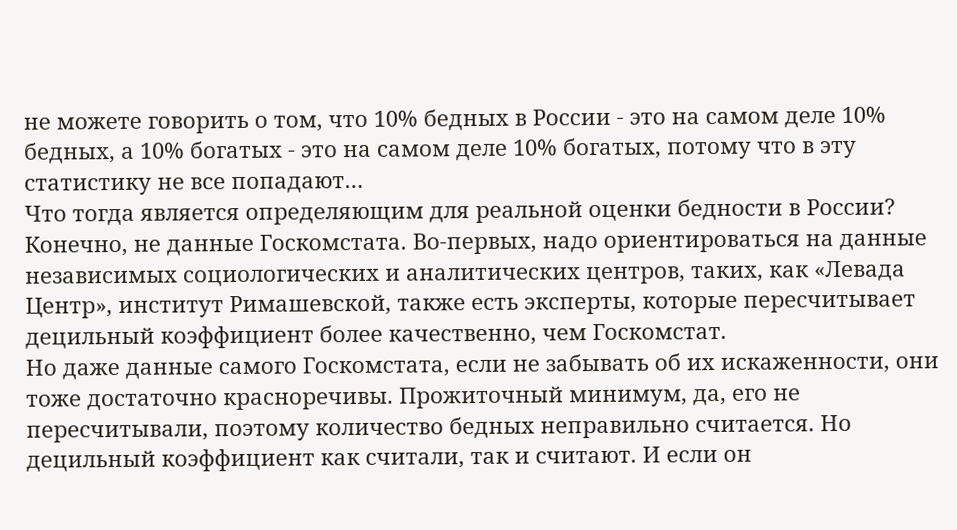не можете говорить о том, что 10% бедных в России - это на самом деле 10% бедных, а 10% богатых - это на самом деле 10% богатых, потому что в эту статистику не все попадают…
Что тогда является определяющим для реальной оценки бедности в России? Конечно, не данные Госкомстата. Во-первых, надо ориентироваться на данные независимых социологических и аналитических центров, таких, как «Левада Центр», институт Римашевской, также есть эксперты, которые пересчитывает децильный коэффициент более качественно, чем Госкомстат.
Но даже данные самого Госкомстата, если не забывать об их искаженности, они тоже достаточно красноречивы. Прожиточный минимум, да, его не пересчитывали, поэтому количество бедных неправильно считается. Но децильный коэффициент как считали, так и считают. И если он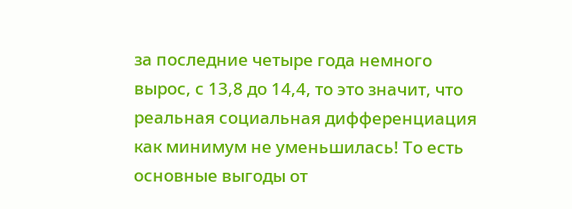за последние четыре года немного вырос, с 13,8 до 14,4, то это значит, что реальная социальная дифференциация как минимум не уменьшилась! То есть основные выгоды от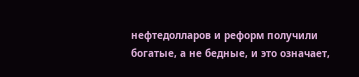нефтедолларов и реформ получили богатые, а не бедные, и это означает,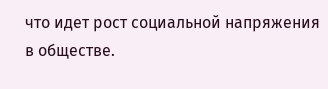что идет рост социальной напряжения в обществе.